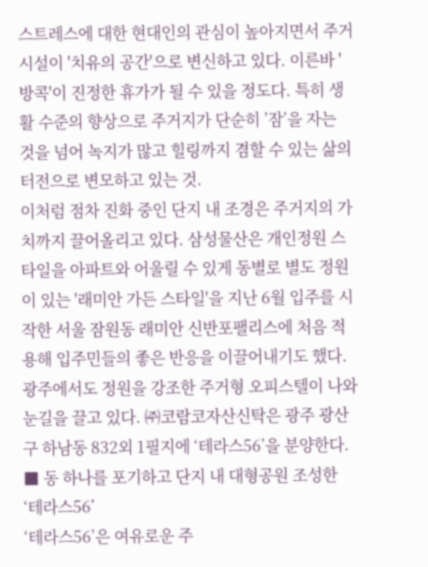스트레스에 대한 현대인의 관심이 높아지면서 주거시설이 '치유의 공간'으로 변신하고 있다. 이른바 '방콕'이 진정한 휴가가 될 수 있을 정도다. 특히 생활 수준의 향상으로 주거지가 단순히 ’잠’을 자는 것을 넘어 녹지가 많고 힐링까지 겸할 수 있는 삶의 터전으로 변모하고 있는 것.
이처럼 점차 진화 중인 단지 내 조경은 주거지의 가치까지 끌어올리고 있다. 삼성물산은 개인정원 스타일을 아파트와 어울릴 수 있게 동별로 별도 정원이 있는 '래미안 가든 스타일'을 지난 6월 입주를 시작한 서울 잠원동 래미안 신반포팰리스에 처음 적용해 입주민들의 좋은 반응을 이끌어내기도 했다.
광주에서도 정원을 강조한 주거형 오피스텔이 나와 눈길을 끌고 있다. ㈜코람코자산신탁은 광주 광산구 하남동 832외 1필지에 ‘테라스56’을 분양한다.
■ 동 하나를 포기하고 단지 내 대형공원 조성한 ‘테라스56’
‘테라스56’은 여유로운 주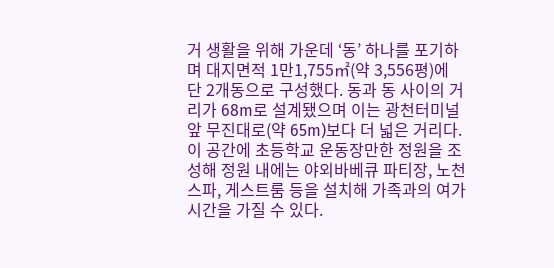거 생활을 위해 가운데 ‘동’ 하나를 포기하며 대지면적 1만1,755㎡(약 3,556평)에 단 2개동으로 구성했다. 동과 동 사이의 거리가 68m로 설계됐으며 이는 광천터미널 앞 무진대로(약 65m)보다 더 넓은 거리다. 이 공간에 초등학교 운동장만한 정원을 조성해 정원 내에는 야외바베큐 파티장, 노천스파, 게스트룸 등을 설치해 가족과의 여가 시간을 가질 수 있다.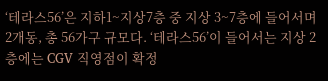‘테라스56’은 지하1~지상7층 중 지상 3~7층에 들어서며 2개동, 총 56가구 규모다. ‘테라스56’이 들어서는 지상 2층에는 CGV 직영점이 확정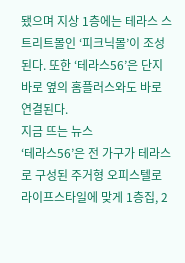됐으며 지상 1층에는 테라스 스트리트몰인 ‘피크닉몰’이 조성된다. 또한 ‘테라스56’은 단지 바로 옆의 홈플러스와도 바로 연결된다.
지금 뜨는 뉴스
‘테라스56’은 전 가구가 테라스로 구성된 주거형 오피스텔로 라이프스타일에 맞게 1층집, 2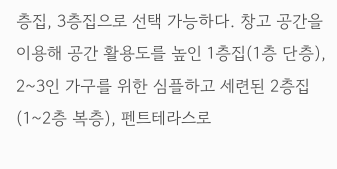층집, 3층집으로 선택 가능하다. 창고 공간을 이용해 공간 활용도를 높인 1층집(1층 단층), 2~3인 가구를 위한 심플하고 세련된 2층집(1~2층 복층), 펜트테라스로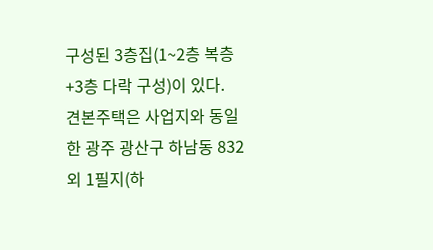구성된 3층집(1~2층 복층+3층 다락 구성)이 있다.
견본주택은 사업지와 동일한 광주 광산구 하남동 832외 1필지(하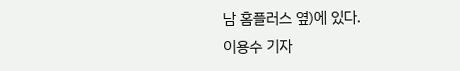남 홈플러스 옆)에 있다.
이용수 기자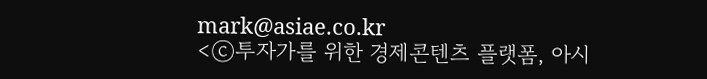mark@asiae.co.kr
<ⓒ투자가를 위한 경제콘텐츠 플랫폼, 아시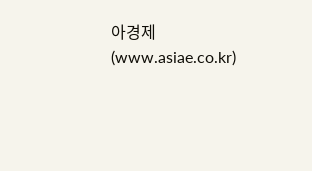아경제(www.asiae.co.kr)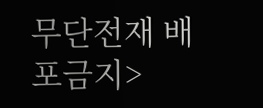무단전재 배포금지>